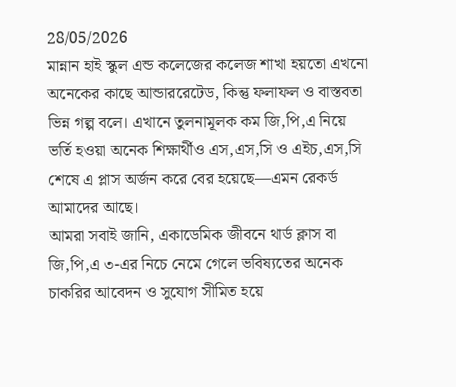28/05/2026
মান্নান হাই স্কুল এন্ড কলেজের কলেজ শাখা হয়তো এখনো অনেকের কাছে আন্ডাররেটেড, কিন্তু ফলাফল ও বাস্তবতা ভিন্ন গল্প বলে। এখানে তুলনামূলক কম জি,পি,এ নিয়ে ভর্তি হওয়া অনেক শিক্ষার্থীও এস,এস,সি ও এইচ,এস,সি শেষে এ প্লাস অর্জন করে বের হয়েছে—এমন রেকর্ড আমাদের আছে।
আমরা সবাই জানি, একাডেমিক জীবনে থার্ড ক্লাস বা জি,পি,এ ৩-এর নিচে নেমে গেলে ভবিষ্যতের অনেক চাকরির আবেদন ও সুযোগ সীমিত হয়ে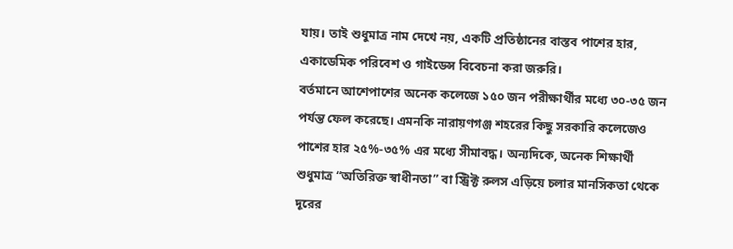যায়। তাই শুধুমাত্র নাম দেখে নয়, একটি প্রতিষ্ঠানের বাস্তব পাশের হার, একাডেমিক পরিবেশ ও গাইডেন্স বিবেচনা করা জরুরি।
বর্তমানে আশেপাশের অনেক কলেজে ১৫০ জন পরীক্ষার্থীর মধ্যে ৩০-৩৫ জন পর্যন্ত ফেল করেছে। এমনকি নারায়ণগঞ্জ শহরের কিছু সরকারি কলেজেও পাশের হার ২৫%-৩৫% এর মধ্যে সীমাবদ্ধ। অন্যদিকে, অনেক শিক্ষার্থী শুধুমাত্র “অতিরিক্ত স্বাধীনতা” বা স্ট্রিক্ট রুলস এড়িয়ে চলার মানসিকতা থেকে দূরের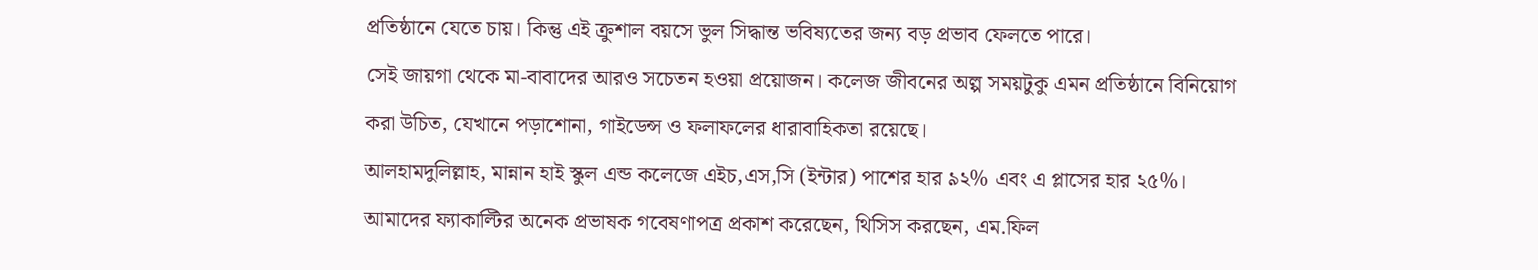প্রতিষ্ঠানে যেতে চায়। কিন্তু এই ক্রুশাল বয়সে ভুল সিদ্ধান্ত ভবিষ্যতের জন্য বড় প্রভাব ফেলতে পারে।
সেই জায়গা থেকে মা-বাবাদের আরও সচেতন হওয়া প্রয়োজন। কলেজ জীবনের অল্প সময়টুকু এমন প্রতিষ্ঠানে বিনিয়োগ করা উচিত, যেখানে পড়াশোনা, গাইডেন্স ও ফলাফলের ধারাবাহিকতা রয়েছে।
আলহামদুলিল্লাহ, মান্নান হাই স্কুল এন্ড কলেজে এইচ,এস,সি (ইন্টার) পাশের হার ৯২% এবং এ প্লাসের হার ২৫%।
আমাদের ফ্যাকাল্টির অনেক প্রভাষক গবেষণাপত্র প্রকাশ করেছেন, থিসিস করছেন, এম.ফিল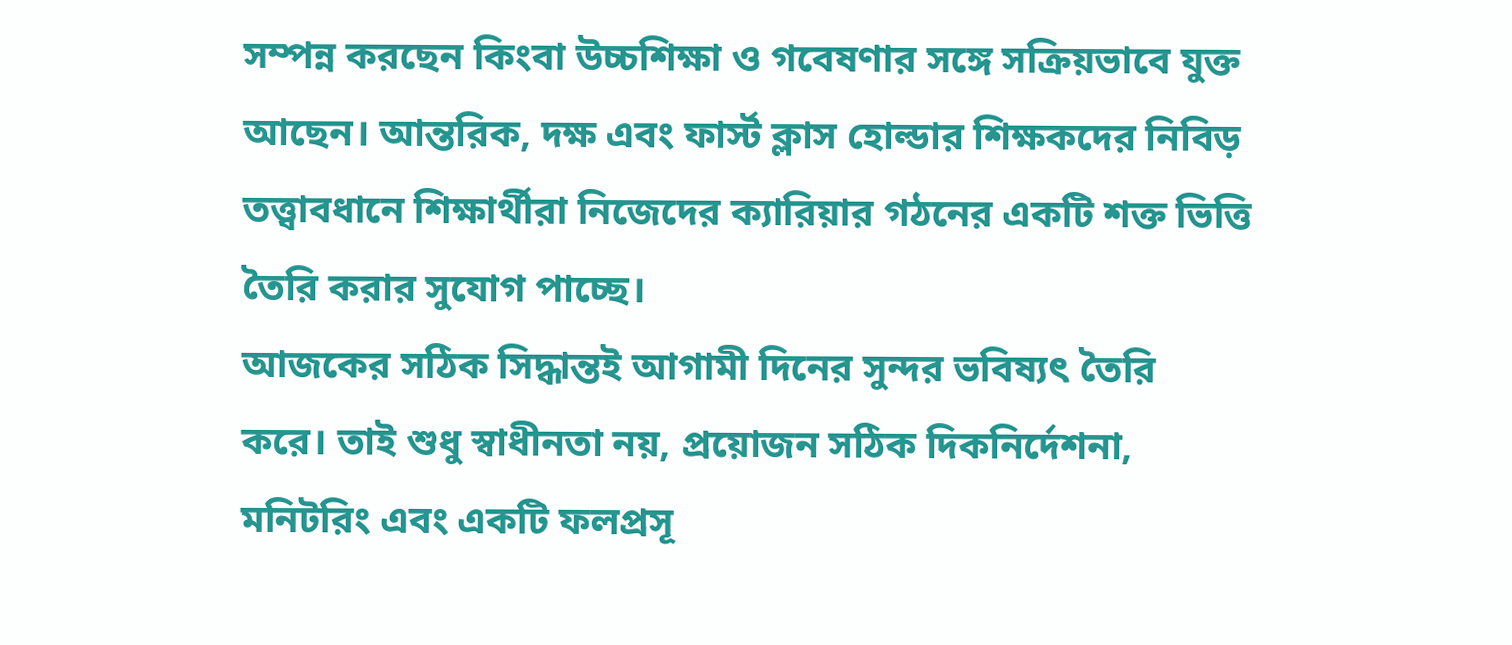সম্পন্ন করছেন কিংবা উচ্চশিক্ষা ও গবেষণার সঙ্গে সক্রিয়ভাবে যুক্ত আছেন। আন্তরিক, দক্ষ এবং ফার্স্ট ক্লাস হোল্ডার শিক্ষকদের নিবিড় তত্ত্বাবধানে শিক্ষার্থীরা নিজেদের ক্যারিয়ার গঠনের একটি শক্ত ভিত্তি তৈরি করার সুযোগ পাচ্ছে।
আজকের সঠিক সিদ্ধান্তই আগামী দিনের সুন্দর ভবিষ্যৎ তৈরি করে। তাই শুধু স্বাধীনতা নয়, প্রয়োজন সঠিক দিকনির্দেশনা, মনিটরিং এবং একটি ফলপ্রসূ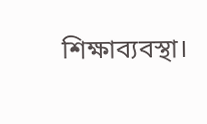শিক্ষাব্যবস্থা।